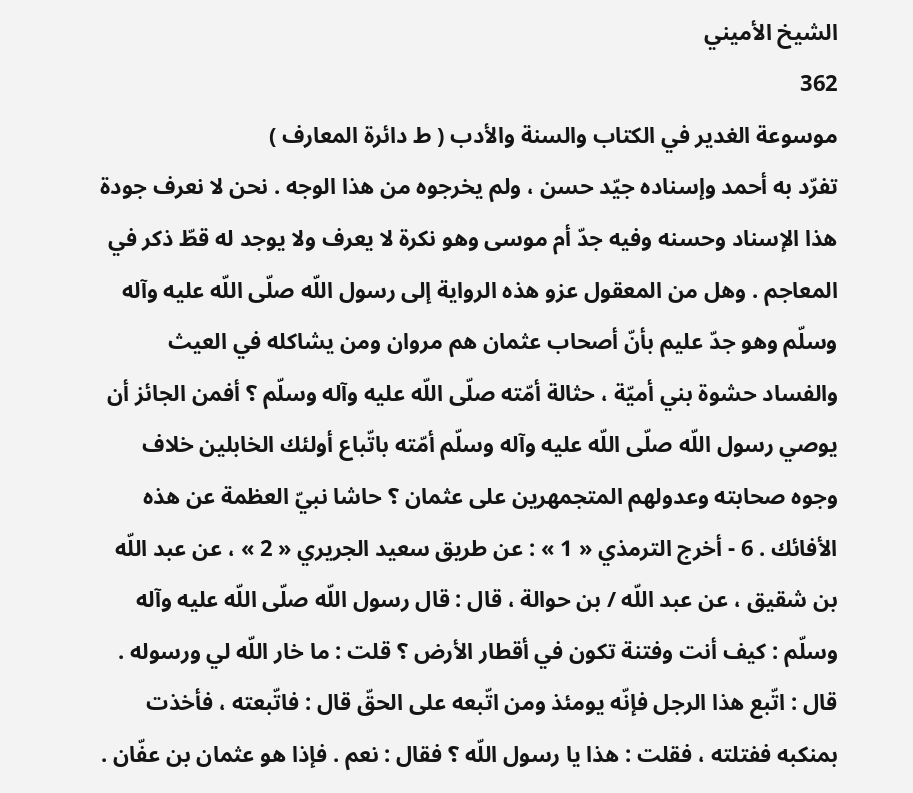الشيخ الأميني
362
موسوعة الغدير في الكتاب والسنة والأدب ( ط دائرة المعارف )
تفرّد به أحمد وإسناده جيّد حسن ، ولم يخرجوه من هذا الوجه . نحن لا نعرف جودة هذا الإسناد وحسنه وفيه جدّ أم موسى وهو نكرة لا يعرف ولا يوجد له قطّ ذكر في المعاجم . وهل من المعقول عزو هذه الرواية إلى رسول اللّه صلّى اللّه عليه وآله وسلّم وهو جدّ عليم بأنّ أصحاب عثمان هم مروان ومن يشاكله في العيث والفساد حشوة بني أميّة ، حثالة أمّته صلّى اللّه عليه وآله وسلّم ؟ أفمن الجائز أن يوصي رسول اللّه صلّى اللّه عليه وآله وسلّم أمّته باتّباع أولئك الخابلين خلاف وجوه صحابته وعدولهم المتجمهرين على عثمان ؟ حاشا نبيّ العظمة عن هذه الأفائك . 6 - أخرج الترمذي « 1 » : عن طريق سعيد الجريري « 2 » ، عن عبد اللّه بن شقيق ، عن عبد اللّه / بن حوالة ، قال : قال رسول اللّه صلّى اللّه عليه وآله وسلّم : كيف أنت وفتنة تكون في أقطار الأرض ؟ قلت : ما خار اللّه لي ورسوله . قال : اتّبع هذا الرجل فإنّه يومئذ ومن اتّبعه على الحقّ قال : فاتّبعته ، فأخذت بمنكبه ففتلته ، فقلت : هذا يا رسول اللّه ؟ فقال : نعم . فإذا هو عثمان بن عفّان .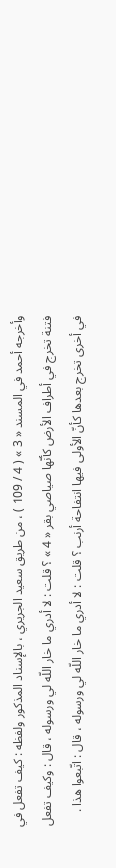وأخرجه أحمد في المسند « 3 » ( 4 / 109 ) ، من طريق سعيد الجريري ، بالإسناد المذكور ولفظه : كيف تفعل في فتنة تخرج في أطراف الأرض كأنّها صياصي بقر « 4 » ؟ قلت : لا أدري ما خار اللّه لي ورسوله ، قال : وكيف تفعل في أخرى تخرج بعدها كأنّ الأولى فيها انتفاحة أرنب ؟ قلت : لا أدري ما خار اللّه لي ورسوله ، قال : اتّبعوا هذا .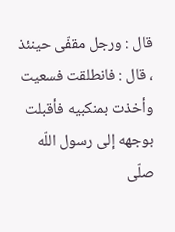قال : ورجل مقفّى حينئذ ، قال : فانطلقت فسعيت وأخذت بمنكبيه فأقبلت بوجهه إلى رسول اللّه صلّى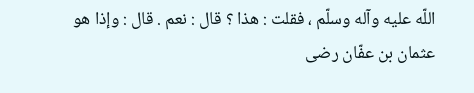اللّه عليه وآله وسلّم ، فقلت : هذا ؟ قال : نعم . قال : وإذا هو عثمان بن عفّان رضى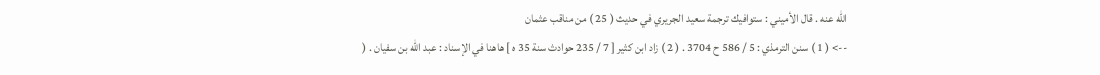اللّه عنه . قال الأميني : ستوافيك ترجمة سعيد الجريري في حديث ( 25 ) من مناقب عثمان
--> ( 1 ) سنن الترمذي : 5 / 586 ح 3704 . ( 2 ) زاد ابن كثير [ 7 / 235 حوادث سنة 35 ه ] هاهنا في الإسناد : عبد اللّه بن سفيان . (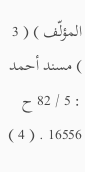المؤلّف ) ( 3 ) مسند أحمد : 5 / 82 ح 16556 . ( 4 )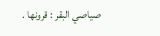صياصي البقر : قرونها .